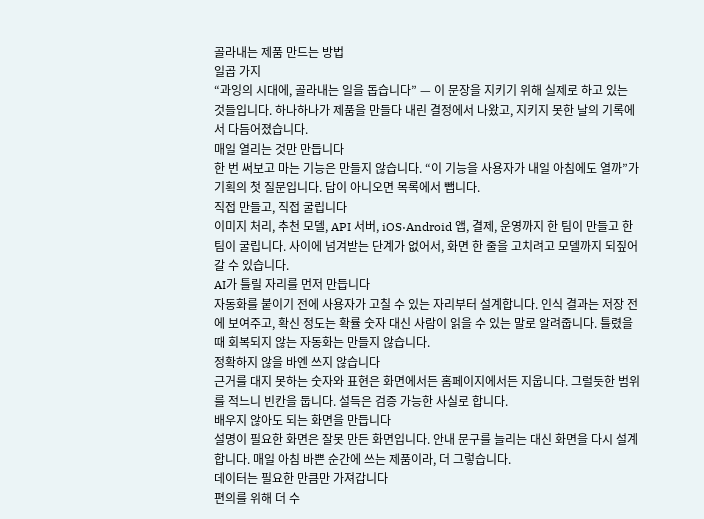골라내는 제품 만드는 방법
일곱 가지
“과잉의 시대에, 골라내는 일을 돕습니다” — 이 문장을 지키기 위해 실제로 하고 있는 것들입니다. 하나하나가 제품을 만들다 내린 결정에서 나왔고, 지키지 못한 날의 기록에서 다듬어졌습니다.
매일 열리는 것만 만듭니다
한 번 써보고 마는 기능은 만들지 않습니다. “이 기능을 사용자가 내일 아침에도 열까”가 기획의 첫 질문입니다. 답이 아니오면 목록에서 뺍니다.
직접 만들고, 직접 굴립니다
이미지 처리, 추천 모델, API 서버, iOS·Android 앱, 결제, 운영까지 한 팀이 만들고 한 팀이 굴립니다. 사이에 넘겨받는 단계가 없어서, 화면 한 줄을 고치려고 모델까지 되짚어 갈 수 있습니다.
AI가 틀릴 자리를 먼저 만듭니다
자동화를 붙이기 전에 사용자가 고칠 수 있는 자리부터 설계합니다. 인식 결과는 저장 전에 보여주고, 확신 정도는 확률 숫자 대신 사람이 읽을 수 있는 말로 알려줍니다. 틀렸을 때 회복되지 않는 자동화는 만들지 않습니다.
정확하지 않을 바엔 쓰지 않습니다
근거를 대지 못하는 숫자와 표현은 화면에서든 홈페이지에서든 지웁니다. 그럴듯한 범위를 적느니 빈칸을 둡니다. 설득은 검증 가능한 사실로 합니다.
배우지 않아도 되는 화면을 만듭니다
설명이 필요한 화면은 잘못 만든 화면입니다. 안내 문구를 늘리는 대신 화면을 다시 설계합니다. 매일 아침 바쁜 순간에 쓰는 제품이라, 더 그렇습니다.
데이터는 필요한 만큼만 가져갑니다
편의를 위해 더 수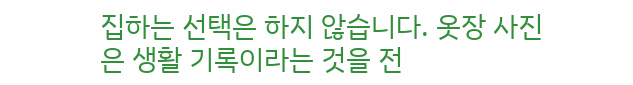집하는 선택은 하지 않습니다. 옷장 사진은 생활 기록이라는 것을 전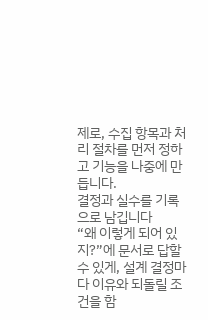제로, 수집 항목과 처리 절차를 먼저 정하고 기능을 나중에 만듭니다.
결정과 실수를 기록으로 남깁니다
“왜 이렇게 되어 있지?”에 문서로 답할 수 있게, 설계 결정마다 이유와 되돌릴 조건을 함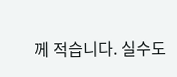께 적습니다. 실수도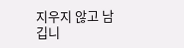지우지 않고 남깁니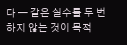다 — 같은 실수를 두 번 하지 않는 것이 목적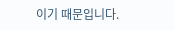이기 때문입니다.